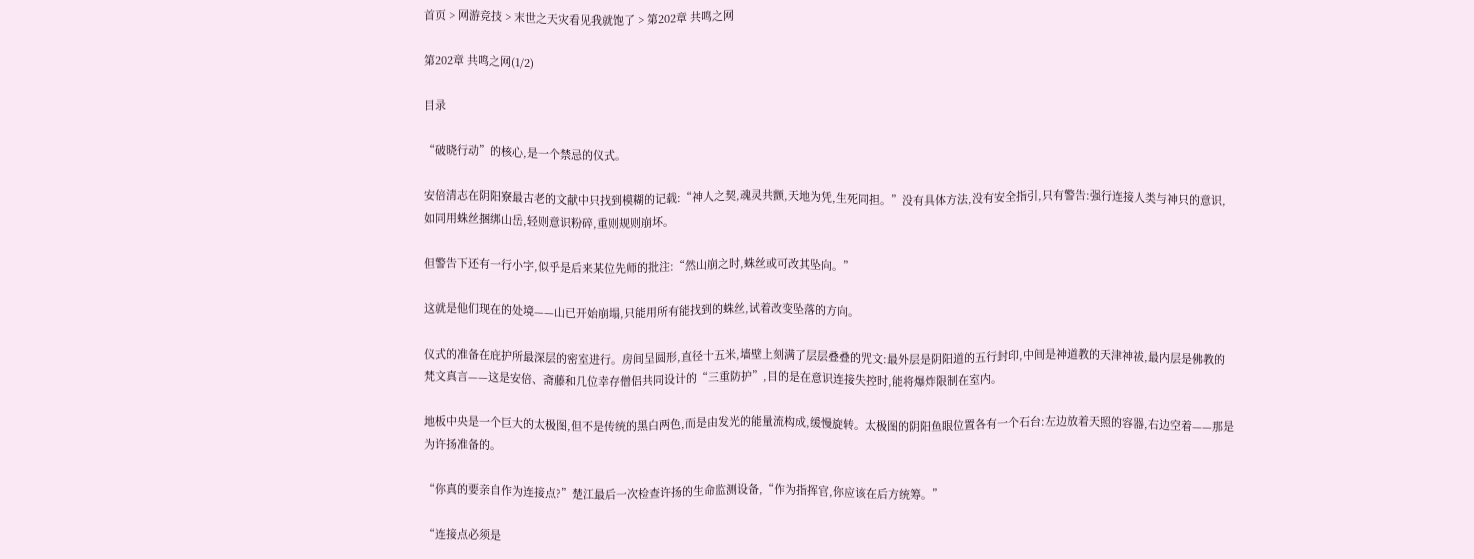首页 > 网游竞技 > 末世之天灾看见我就饱了 > 第202章 共鸣之网

第202章 共鸣之网(1/2)

目录

“破晓行动”的核心,是一个禁忌的仪式。

安倍清志在阴阳寮最古老的文献中只找到模糊的记载:“神人之契,魂灵共颤,天地为凭,生死同担。”没有具体方法,没有安全指引,只有警告:强行连接人类与神只的意识,如同用蛛丝捆绑山岳,轻则意识粉碎,重则规则崩坏。

但警告下还有一行小字,似乎是后来某位先师的批注:“然山崩之时,蛛丝或可改其坠向。”

这就是他们现在的处境——山已开始崩塌,只能用所有能找到的蛛丝,试着改变坠落的方向。

仪式的准备在庇护所最深层的密室进行。房间呈圆形,直径十五米,墙壁上刻满了层层叠叠的咒文:最外层是阴阳道的五行封印,中间是神道教的天津神祓,最内层是佛教的梵文真言——这是安倍、斋藤和几位幸存僧侣共同设计的“三重防护”,目的是在意识连接失控时,能将爆炸限制在室内。

地板中央是一个巨大的太极图,但不是传统的黑白两色,而是由发光的能量流构成,缓慢旋转。太极图的阴阳鱼眼位置各有一个石台:左边放着天照的容器,右边空着——那是为许扬准备的。

“你真的要亲自作为连接点?”楚江最后一次检查许扬的生命监测设备,“作为指挥官,你应该在后方统筹。”

“连接点必须是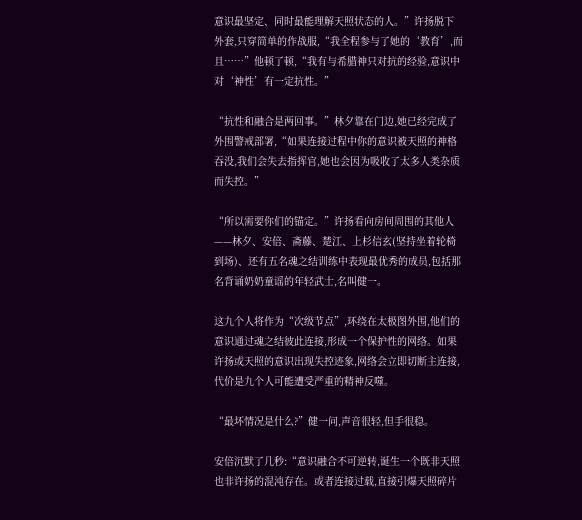意识最坚定、同时最能理解天照状态的人。”许扬脱下外套,只穿简单的作战服,“我全程参与了她的‘教育’,而且……”他顿了顿,“我有与希腊神只对抗的经验,意识中对‘神性’有一定抗性。”

“抗性和融合是两回事。”林夕靠在门边,她已经完成了外围警戒部署,“如果连接过程中你的意识被天照的神格吞没,我们会失去指挥官,她也会因为吸收了太多人类杂质而失控。”

“所以需要你们的锚定。”许扬看向房间周围的其他人——林夕、安倍、斋藤、楚江、上杉信玄(坚持坐着轮椅到场)、还有五名魂之结训练中表现最优秀的成员,包括那名背诵奶奶童谣的年轻武士,名叫健一。

这九个人将作为“次级节点”,环绕在太极图外围,他们的意识通过魂之结彼此连接,形成一个保护性的网络。如果许扬或天照的意识出现失控迹象,网络会立即切断主连接,代价是九个人可能遭受严重的精神反噬。

“最坏情况是什么?”健一问,声音很轻,但手很稳。

安倍沉默了几秒:“意识融合不可逆转,诞生一个既非天照也非许扬的混沌存在。或者连接过载,直接引爆天照碎片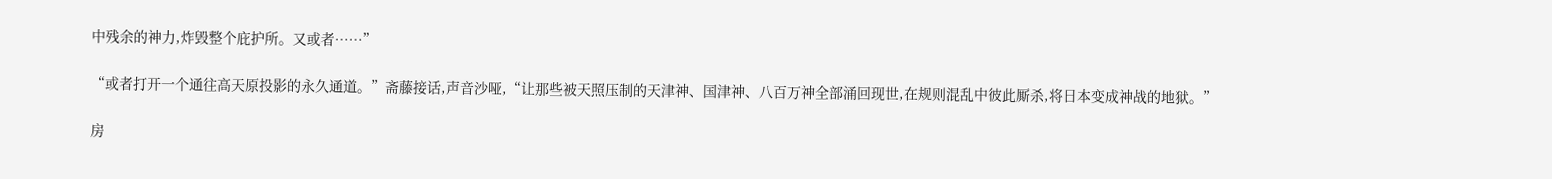中残余的神力,炸毁整个庇护所。又或者……”

“或者打开一个通往高天原投影的永久通道。”斋藤接话,声音沙哑,“让那些被天照压制的天津神、国津神、八百万神全部涌回现世,在规则混乱中彼此厮杀,将日本变成神战的地狱。”

房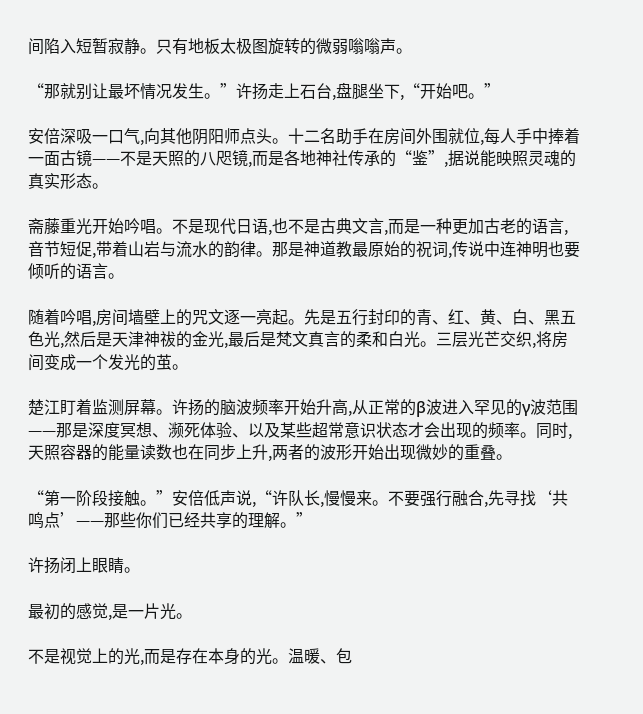间陷入短暂寂静。只有地板太极图旋转的微弱嗡嗡声。

“那就别让最坏情况发生。”许扬走上石台,盘腿坐下,“开始吧。”

安倍深吸一口气,向其他阴阳师点头。十二名助手在房间外围就位,每人手中捧着一面古镜——不是天照的八咫镜,而是各地神社传承的“鉴”,据说能映照灵魂的真实形态。

斋藤重光开始吟唱。不是现代日语,也不是古典文言,而是一种更加古老的语言,音节短促,带着山岩与流水的韵律。那是神道教最原始的祝词,传说中连神明也要倾听的语言。

随着吟唱,房间墙壁上的咒文逐一亮起。先是五行封印的青、红、黄、白、黑五色光,然后是天津神祓的金光,最后是梵文真言的柔和白光。三层光芒交织,将房间变成一个发光的茧。

楚江盯着监测屏幕。许扬的脑波频率开始升高,从正常的β波进入罕见的γ波范围——那是深度冥想、濒死体验、以及某些超常意识状态才会出现的频率。同时,天照容器的能量读数也在同步上升,两者的波形开始出现微妙的重叠。

“第一阶段接触。”安倍低声说,“许队长,慢慢来。不要强行融合,先寻找‘共鸣点’——那些你们已经共享的理解。”

许扬闭上眼睛。

最初的感觉,是一片光。

不是视觉上的光,而是存在本身的光。温暖、包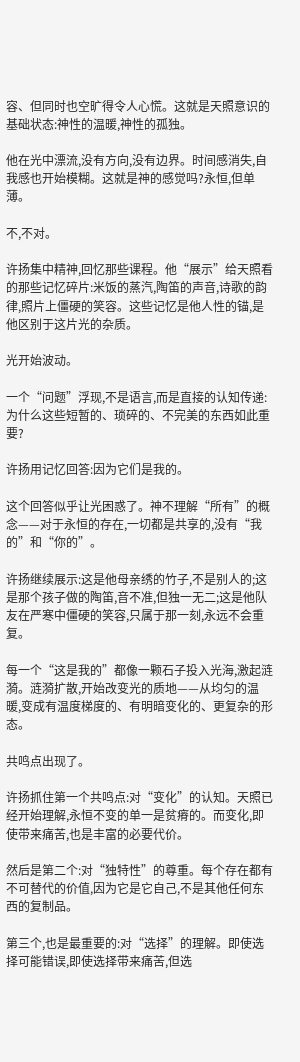容、但同时也空旷得令人心慌。这就是天照意识的基础状态:神性的温暖,神性的孤独。

他在光中漂流,没有方向,没有边界。时间感消失,自我感也开始模糊。这就是神的感觉吗?永恒,但单薄。

不,不对。

许扬集中精神,回忆那些课程。他“展示”给天照看的那些记忆碎片:米饭的蒸汽,陶笛的声音,诗歌的韵律,照片上僵硬的笑容。这些记忆是他人性的锚,是他区别于这片光的杂质。

光开始波动。

一个“问题”浮现,不是语言,而是直接的认知传递:为什么这些短暂的、琐碎的、不完美的东西如此重要?

许扬用记忆回答:因为它们是我的。

这个回答似乎让光困惑了。神不理解“所有”的概念——对于永恒的存在,一切都是共享的,没有“我的”和“你的”。

许扬继续展示:这是他母亲绣的竹子,不是别人的;这是那个孩子做的陶笛,音不准,但独一无二;这是他队友在严寒中僵硬的笑容,只属于那一刻,永远不会重复。

每一个“这是我的”都像一颗石子投入光海,激起涟漪。涟漪扩散,开始改变光的质地——从均匀的温暖,变成有温度梯度的、有明暗变化的、更复杂的形态。

共鸣点出现了。

许扬抓住第一个共鸣点:对“变化”的认知。天照已经开始理解,永恒不变的单一是贫瘠的。而变化,即使带来痛苦,也是丰富的必要代价。

然后是第二个:对“独特性”的尊重。每个存在都有不可替代的价值,因为它是它自己,不是其他任何东西的复制品。

第三个,也是最重要的:对“选择”的理解。即使选择可能错误,即使选择带来痛苦,但选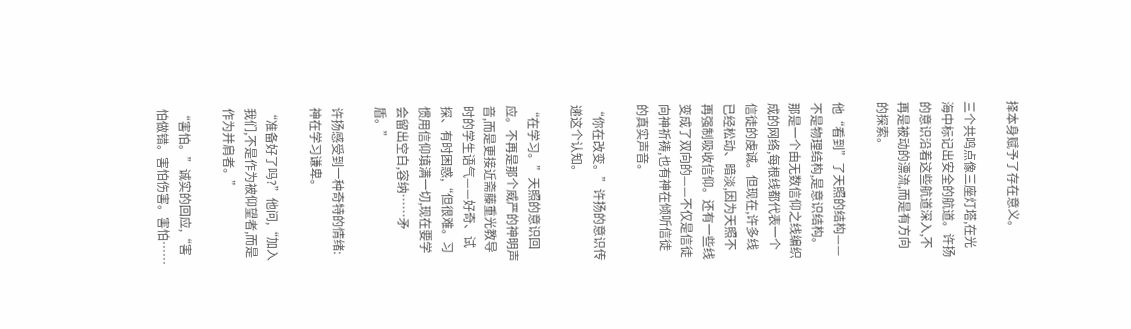择本身赋予了存在意义。

三个共鸣点像三座灯塔,在光海中标记出安全的航道。许扬的意识沿着这些航道深入,不再是被动的漂流,而是有方向的探索。

他“看到”了天照的结构——不是物理结构,是意识结构。那是一个由无数信仰之线编织成的网络,每根线都代表一个信徒的虔诚。但现在,许多线已经松动、暗淡,因为天照不再强制吸收信仰。还有一些线变成了双向的——不仅是信徒向神祈祷,也有神在倾听信徒的真实声音。

“你在改变。”许扬的意识传递这个认知。

“在学习。”天照的意识回应。不再是那个威严的神明声音,而是更接近斋藤重光教导时的学生语气——好奇、试探、有时困惑,“但很难。习惯用信仰填满一切,现在要学会留出空白,容纳……矛盾。”

许扬感受到一种奇特的情绪:神在学习谦卑。

“准备好了吗?”他问,“加入我们,不是作为被仰望者,而是作为并肩者。”

“害怕。”诚实的回应,“害怕做错。害怕伤害。害怕……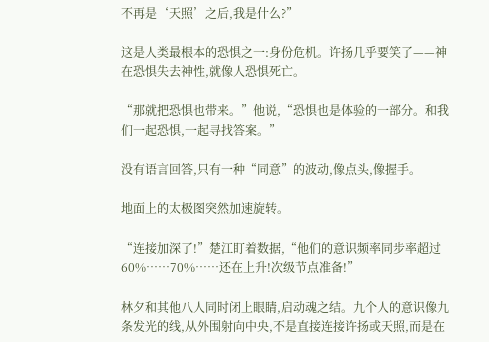不再是‘天照’之后,我是什么?”

这是人类最根本的恐惧之一:身份危机。许扬几乎要笑了——神在恐惧失去神性,就像人恐惧死亡。

“那就把恐惧也带来。”他说,“恐惧也是体验的一部分。和我们一起恐惧,一起寻找答案。”

没有语言回答,只有一种“同意”的波动,像点头,像握手。

地面上的太极图突然加速旋转。

“连接加深了!”楚江盯着数据,“他们的意识频率同步率超过60%……70%……还在上升!次级节点准备!”

林夕和其他八人同时闭上眼睛,启动魂之结。九个人的意识像九条发光的线,从外围射向中央,不是直接连接许扬或天照,而是在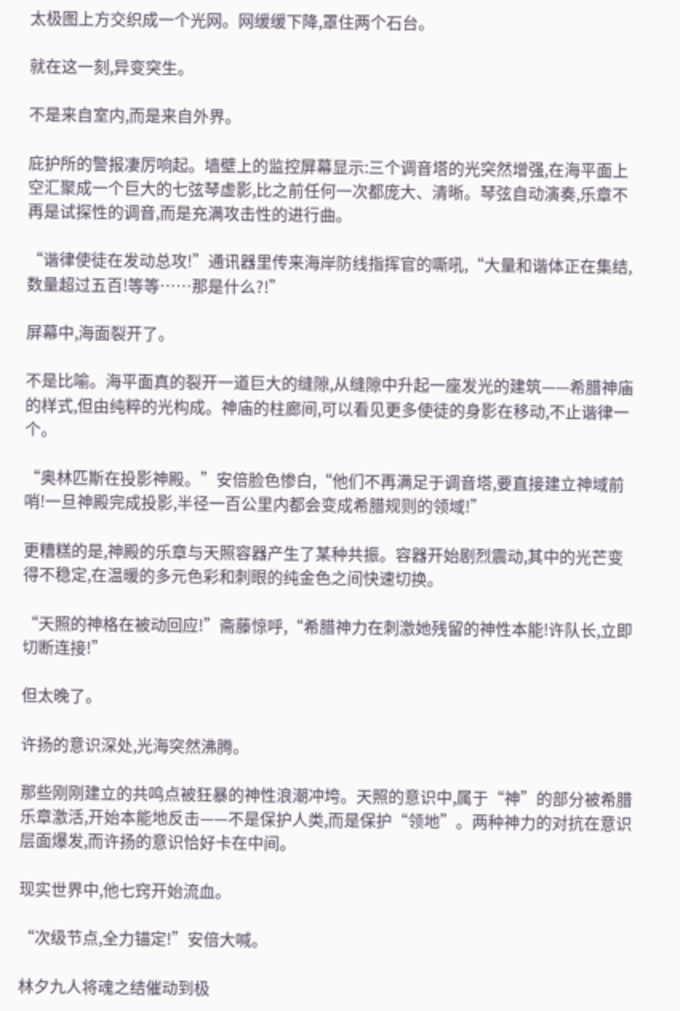太极图上方交织成一个光网。网缓缓下降,罩住两个石台。

就在这一刻,异变突生。

不是来自室内,而是来自外界。

庇护所的警报凄厉响起。墙壁上的监控屏幕显示:三个调音塔的光突然增强,在海平面上空汇聚成一个巨大的七弦琴虚影,比之前任何一次都庞大、清晰。琴弦自动演奏,乐章不再是试探性的调音,而是充满攻击性的进行曲。

“谐律使徒在发动总攻!”通讯器里传来海岸防线指挥官的嘶吼,“大量和谐体正在集结,数量超过五百!等等……那是什么?!”

屏幕中,海面裂开了。

不是比喻。海平面真的裂开一道巨大的缝隙,从缝隙中升起一座发光的建筑——希腊神庙的样式,但由纯粹的光构成。神庙的柱廊间,可以看见更多使徒的身影在移动,不止谐律一个。

“奥林匹斯在投影神殿。”安倍脸色惨白,“他们不再满足于调音塔,要直接建立神域前哨!一旦神殿完成投影,半径一百公里内都会变成希腊规则的领域!”

更糟糕的是,神殿的乐章与天照容器产生了某种共振。容器开始剧烈震动,其中的光芒变得不稳定,在温暖的多元色彩和刺眼的纯金色之间快速切换。

“天照的神格在被动回应!”斋藤惊呼,“希腊神力在刺激她残留的神性本能!许队长,立即切断连接!”

但太晚了。

许扬的意识深处,光海突然沸腾。

那些刚刚建立的共鸣点被狂暴的神性浪潮冲垮。天照的意识中,属于“神”的部分被希腊乐章激活,开始本能地反击——不是保护人类,而是保护“领地”。两种神力的对抗在意识层面爆发,而许扬的意识恰好卡在中间。

现实世界中,他七窍开始流血。

“次级节点,全力锚定!”安倍大喊。

林夕九人将魂之结催动到极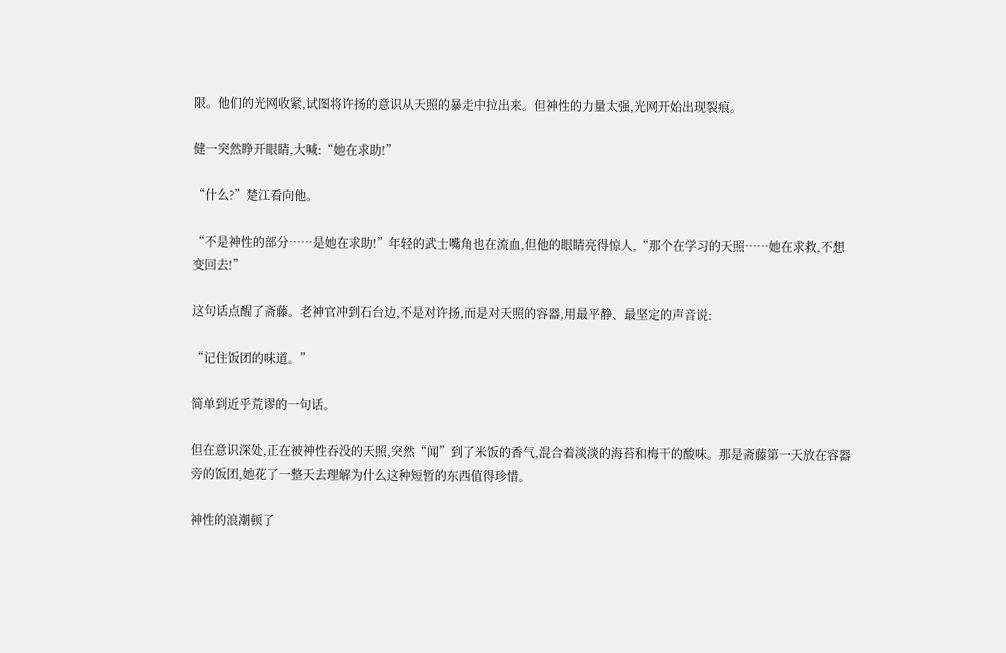限。他们的光网收紧,试图将许扬的意识从天照的暴走中拉出来。但神性的力量太强,光网开始出现裂痕。

健一突然睁开眼睛,大喊:“她在求助!”

“什么?”楚江看向他。

“不是神性的部分……是她在求助!”年轻的武士嘴角也在流血,但他的眼睛亮得惊人,“那个在学习的天照……她在求救,不想变回去!”

这句话点醒了斋藤。老神官冲到石台边,不是对许扬,而是对天照的容器,用最平静、最坚定的声音说:

“记住饭团的味道。”

简单到近乎荒谬的一句话。

但在意识深处,正在被神性吞没的天照,突然“闻”到了米饭的香气,混合着淡淡的海苔和梅干的酸味。那是斋藤第一天放在容器旁的饭团,她花了一整天去理解为什么这种短暂的东西值得珍惜。

神性的浪潮顿了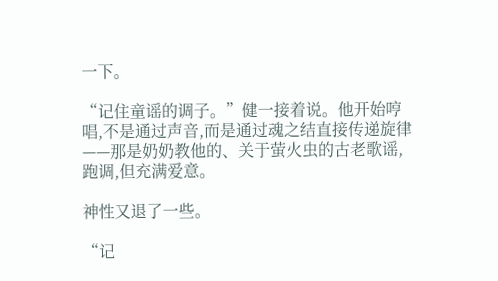一下。

“记住童谣的调子。”健一接着说。他开始哼唱,不是通过声音,而是通过魂之结直接传递旋律——那是奶奶教他的、关于萤火虫的古老歌谣,跑调,但充满爱意。

神性又退了一些。

“记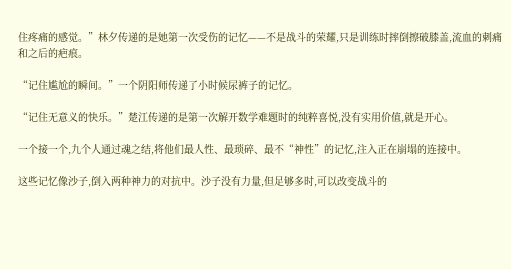住疼痛的感觉。”林夕传递的是她第一次受伤的记忆——不是战斗的荣耀,只是训练时摔倒擦破膝盖,流血的刺痛和之后的疤痕。

“记住尴尬的瞬间。”一个阴阳师传递了小时候尿裤子的记忆。

“记住无意义的快乐。”楚江传递的是第一次解开数学难题时的纯粹喜悦,没有实用价值,就是开心。

一个接一个,九个人通过魂之结,将他们最人性、最琐碎、最不“神性”的记忆,注入正在崩塌的连接中。

这些记忆像沙子,倒入两种神力的对抗中。沙子没有力量,但足够多时,可以改变战斗的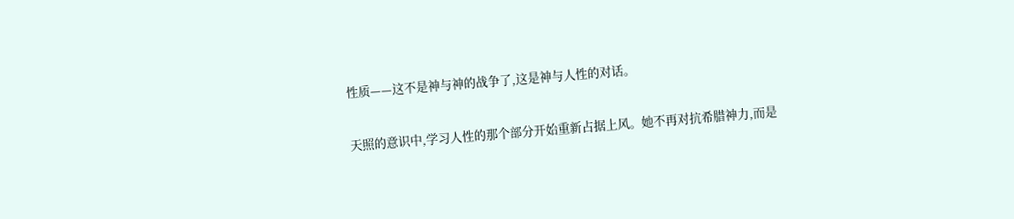性质——这不是神与神的战争了,这是神与人性的对话。

天照的意识中,学习人性的那个部分开始重新占据上风。她不再对抗希腊神力,而是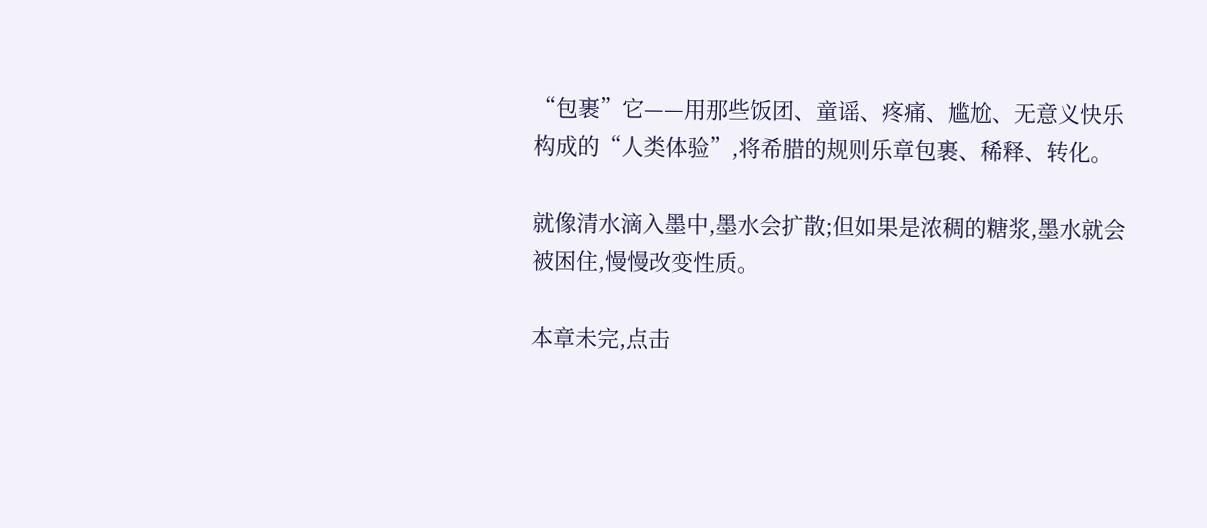“包裹”它——用那些饭团、童谣、疼痛、尴尬、无意义快乐构成的“人类体验”,将希腊的规则乐章包裹、稀释、转化。

就像清水滴入墨中,墨水会扩散;但如果是浓稠的糖浆,墨水就会被困住,慢慢改变性质。

本章未完,点击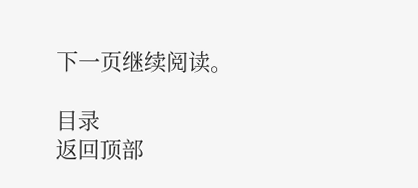下一页继续阅读。

目录
返回顶部